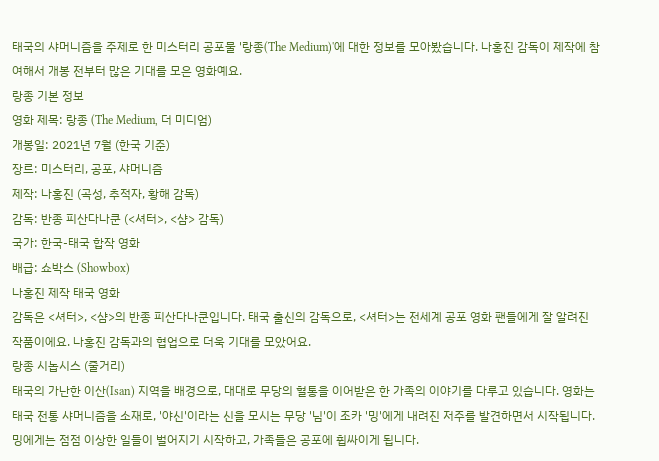태국의 샤머니즘을 주제로 한 미스터리 공포물 '랑종(The Medium)'에 대한 정보를 모아봤습니다. 나홍진 감독이 제작에 참여해서 개봉 전부터 많은 기대를 모은 영화예요.
랑종 기본 정보
영화 제목: 랑종 (The Medium, 더 미디엄)
개봉일: 2021년 7월 (한국 기준)
장르: 미스터리, 공포, 샤머니즘
제작: 나홍진 (곡성, 추적자, 황해 감독)
감독: 반종 피산다나쿤 (<셔터>, <샴> 감독)
국가: 한국-태국 합작 영화
배급: 쇼박스 (Showbox)
나홍진 제작 태국 영화
감독은 <셔터>, <샴>의 반종 피산다나쿤입니다. 태국 출신의 감독으로, <셔터>는 전세계 공포 영화 팬들에게 잘 알려진 작품이에요. 나홍진 감독과의 협업으로 더욱 기대를 모았어요.
랑종 시놉시스 (줄거리)
태국의 가난한 이산(Isan) 지역을 배경으로, 대대로 무당의 혈통을 이어받은 한 가족의 이야기를 다루고 있습니다. 영화는 태국 전통 샤머니즘을 소재로, '야신'이라는 신을 모시는 무당 '님'이 조카 '밍'에게 내려진 저주를 발견하면서 시작됩니다. 밍에게는 점점 이상한 일들이 벌어지기 시작하고, 가족들은 공포에 휩싸이게 됩니다.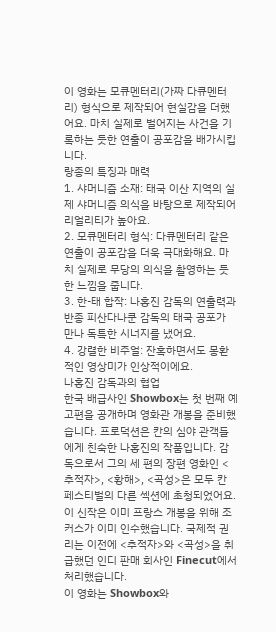이 영화는 모큐멘터리(가짜 다큐멘터리) 형식으로 제작되어 현실감을 더했어요. 마치 실제로 벌어지는 사건을 기록하는 듯한 연출이 공포감을 배가시킵니다.
랑종의 특징과 매력
1. 샤머니즘 소재: 태국 이산 지역의 실제 샤머니즘 의식을 바탕으로 제작되어 리얼리티가 높아요.
2. 모큐멘터리 형식: 다큐멘터리 같은 연출이 공포감을 더욱 극대화해요. 마치 실제로 무당의 의식을 촬영하는 듯한 느낌을 줍니다.
3. 한-태 합작: 나홍진 감독의 연출력과 반종 피산다나쿤 감독의 태국 공포가 만나 독특한 시너지를 냈어요.
4. 강렬한 비주얼: 잔혹하면서도 몽환적인 영상미가 인상적이에요.
나홍진 감독과의 협업
한국 배급사인 Showbox는 첫 번째 예고편을 공개하며 영화관 개봉을 준비했습니다. 프로덕션은 칸의 심야 관객들에게 친숙한 나홍진의 작품입니다. 감독으로서 그의 세 편의 장편 영화인 <추적자>, <황해>, <곡성>은 모두 칸 페스티벌의 다른 섹션에 초청되었어요.
이 신작은 이미 프랑스 개봉을 위해 조커스가 이미 인수했습니다. 국제적 권리는 이전에 <추적자>와 <곡성>을 취급했던 인디 판매 회사인 Finecut에서 처리했습니다.
이 영화는 Showbox와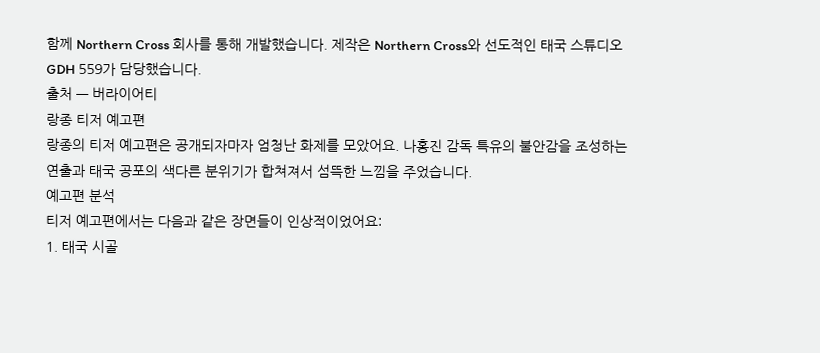함께 Northern Cross 회사를 통해 개발했습니다. 제작은 Northern Cross와 선도적인 태국 스튜디오 GDH 559가 담당했습니다.
출처 — 버라이어티
랑종 티저 예고편
랑종의 티저 예고편은 공개되자마자 엄청난 화제를 모았어요. 나홍진 감독 특유의 불안감을 조성하는 연출과 태국 공포의 색다른 분위기가 합쳐져서 섬뜩한 느낌을 주었습니다.
예고편 분석
티저 예고편에서는 다음과 같은 장면들이 인상적이었어요:
1. 태국 시골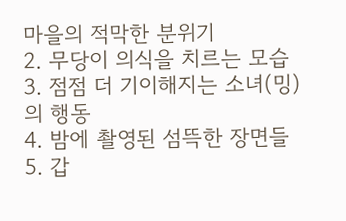마을의 적막한 분위기
2. 무당이 의식을 치르는 모습
3. 점점 더 기이해지는 소녀(밍)의 행동
4. 밤에 촬영된 섬뜩한 장면들
5. 갑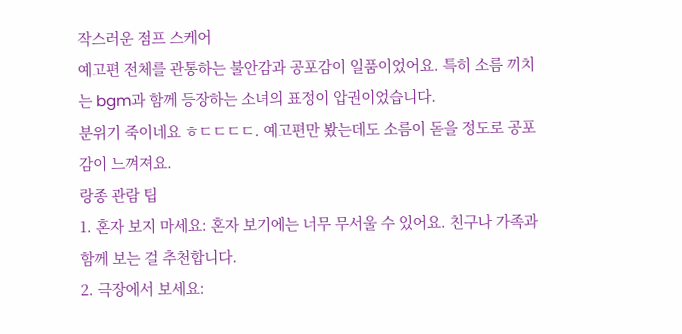작스러운 점프 스케어
예고편 전체를 관통하는 불안감과 공포감이 일품이었어요. 특히 소름 끼치는 bgm과 함께 등장하는 소녀의 표정이 압권이었습니다.
분위기 죽이네요 ㅎㄷㄷㄷㄷ. 예고편만 봤는데도 소름이 돋을 정도로 공포감이 느껴져요.
랑종 관람 팁
1. 혼자 보지 마세요: 혼자 보기에는 너무 무서울 수 있어요. 친구나 가족과 함께 보는 걸 추천합니다.
2. 극장에서 보세요: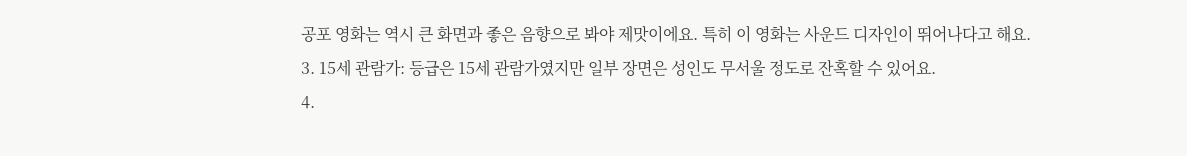공포 영화는 역시 큰 화면과 좋은 음향으로 봐야 제맛이에요. 특히 이 영화는 사운드 디자인이 뛰어나다고 해요.
3. 15세 관람가: 등급은 15세 관람가였지만 일부 장면은 성인도 무서울 정도로 잔혹할 수 있어요.
4.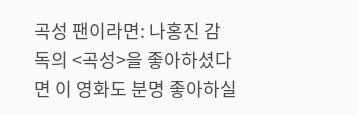곡성 팬이라면: 나홍진 감독의 <곡성>을 좋아하셨다면 이 영화도 분명 좋아하실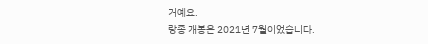거예요.
랑종 개봉은 2021년 7월이었습니다.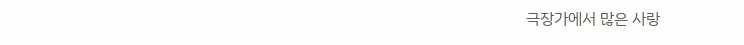극장가에서 많은 사랑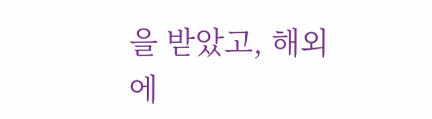을 받았고, 해외에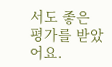서도 좋은 평가를 받았어요.